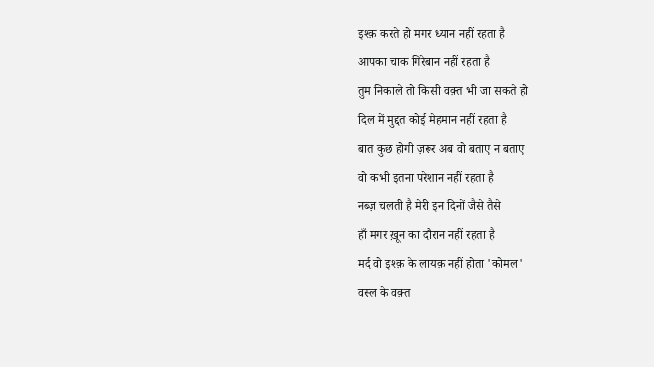इश्क़ करते हो मगर ध्यान नहीं रहता है
आपका चाक गिरेबान नहीं रहता है
तुम निकाले तो किसी वक़्त भी जा सकते हो
दिल में मुद्दत कोई मेहमान नहीं रहता है
बात कुछ होगी ज़रूर अब वो बताए न बताए
वो कभी इतना परेशान नहीं रहता है
नब्ज़ चलती है मेरी इन दिनों जैसे तैसे
हाँ मगर ख़ून का दौरान नहीं रहता है
मर्द वो इश्क़ के लायक़ नहीं होता 'कोमल'
वस्ल के वक़्त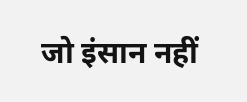जो इंसान नहीं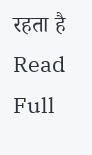रहता है
Read Full